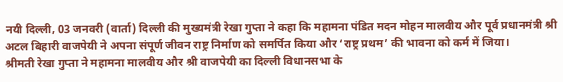नयी दिल्ली, 03 जनवरी (वार्ता) दिल्ली की मुख्यमंत्री रेखा गुप्ता ने कहा कि महामना पंडित मदन मोहन मालवीय और पूर्व प्रधानमंत्री श्री अटल बिहारी वाजपेयी ने अपना संपूर्ण जीवन राष्ट्र निर्माण को समर्पित किया और ‘राष्ट्र प्रथम’ की भावना को कर्म में जिया।
श्रीमती रेखा गुप्ता ने महामना मालवीय और श्री वाजपेयी का दिल्ली विधानसभा के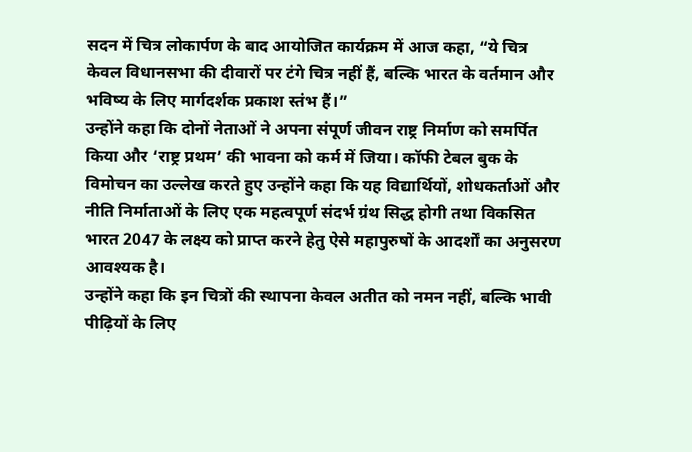सदन में चित्र लोकार्पण के बाद आयोजित कार्यक्रम में आज कहा, “ये चित्र केवल विधानसभा की दीवारों पर टंगे चित्र नहीं हैं, बल्कि भारत के वर्तमान और भविष्य के लिए मार्गदर्शक प्रकाश स्तंभ हैं।”
उन्होंने कहा कि दोनों नेताओं ने अपना संपूर्ण जीवन राष्ट्र निर्माण को समर्पित किया और ‘राष्ट्र प्रथम’ की भावना को कर्म में जिया। कॉफी टेबल बुक के विमोचन का उल्लेख करते हुए उन्होंने कहा कि यह विद्यार्थियों, शोधकर्ताओं और नीति निर्माताओं के लिए एक महत्वपूर्ण संदर्भ ग्रंथ सिद्ध होगी तथा विकसित भारत 2047 के लक्ष्य को प्राप्त करने हेतु ऐसे महापुरुषों के आदर्शों का अनुसरण आवश्यक है।
उन्होंने कहा कि इन चित्रों की स्थापना केवल अतीत को नमन नहीं, बल्कि भावी पीढ़ियों के लिए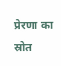प्रेरणा का स्रोत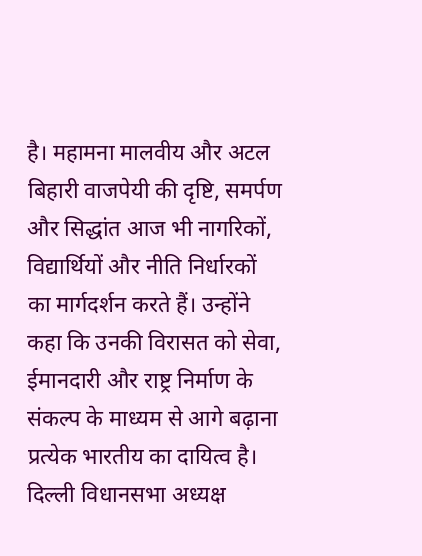है। महामना मालवीय और अटल बिहारी वाजपेयी की दृष्टि, समर्पण और सिद्धांत आज भी नागरिकों, विद्यार्थियों और नीति निर्धारकों का मार्गदर्शन करते हैं। उन्होंने कहा कि उनकी विरासत को सेवा, ईमानदारी और राष्ट्र निर्माण के संकल्प के माध्यम से आगे बढ़ाना प्रत्येक भारतीय का दायित्व है।
दिल्ली विधानसभा अध्यक्ष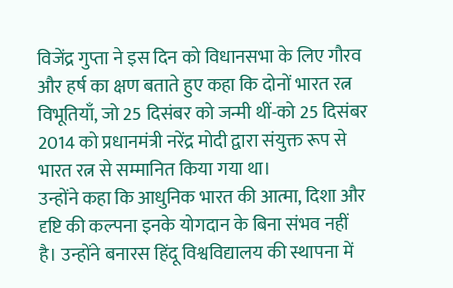विजेंद्र गुप्ता ने इस दिन को विधानसभा के लिए गौरव और हर्ष का क्षण बताते हुए कहा कि दोनों भारत रत्न विभूतियाँ, जो 25 दिसंबर को जन्मी थीं-को 25 दिसंबर 2014 को प्रधानमंत्री नरेंद्र मोदी द्वारा संयुक्त रूप से भारत रत्न से सम्मानित किया गया था।
उन्होंने कहा कि आधुनिक भारत की आत्मा, दिशा और दृष्टि की कल्पना इनके योगदान के बिना संभव नहीं है। उन्होंने बनारस हिंदू विश्वविद्यालय की स्थापना में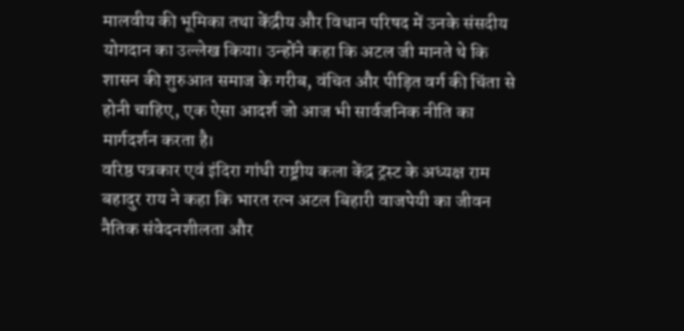मालवीय की भूमिका तथा केंद्रीय और विधान परिषद में उनके संसदीय योगदान का उल्लेख किया। उन्होंने कहा कि अटल जी मानते थे कि शासन की शुरुआत समाज के गरीब, वंचित और पीड़ित वर्ग की चिंता से होनी चाहिए, एक ऐसा आदर्श जो आज भी सार्वजनिक नीति का मार्गदर्शन करता है।
वरिष्ठ पत्रकार एवं इंदिरा गांधी राष्ट्रीय कला केंद्र ट्रस्ट के अध्यक्ष राम बहादुर राय ने कहा कि भारत रत्न अटल बिहारी वाजपेयी का जीवन नैतिक संवेदनशीलता और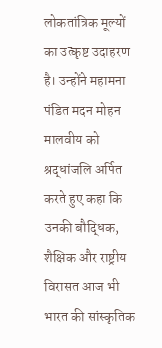लोकतांत्रिक मूल्यों का उत्कृष्ट उदाहरण है। उन्होंने महामना पंडित मदन मोहन मालवीय को श्रद्धांजलि अर्पित करते हुए कहा कि उनकी बौद्धिक, शैक्षिक और राष्ट्रीय विरासत आज भी भारत की सांस्कृतिक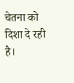चेतना को दिशा दे रही है।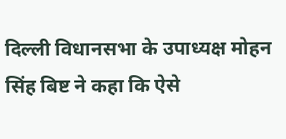दिल्ली विधानसभा के उपाध्यक्ष मोहन सिंह बिष्ट ने कहा कि ऐसे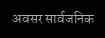अवसर सार्वजनिक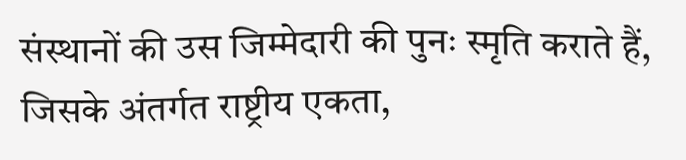संस्थानों की उस जिम्मेदारी की पुनः स्मृति कराते हैं, जिसके अंतर्गत राष्ट्रीय एकता,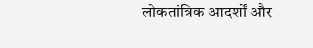लोकतांत्रिक आदर्शों और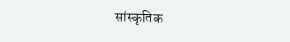सांस्कृतिक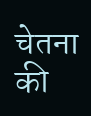चेतना की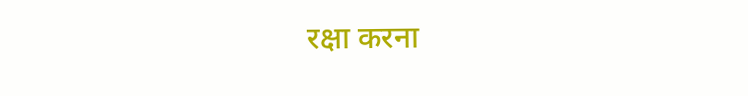रक्षा करना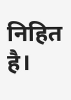निहित है।